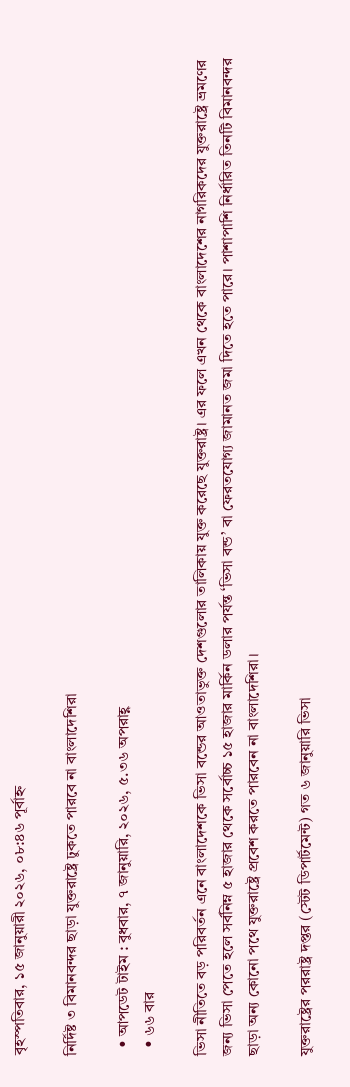বৃহস্পতিবার, ১৫ জানুয়ারী ২০২৬, ০৮:৪৬ পূর্বাহ্ন

নির্দিষ্ট ৩ বিমানবন্দর ছাড়া যুক্তরাষ্ট্রে ঢুকতে পারবে না বাংলাদেশিরা

  • আপডেট টাইম : বুধবার, ৭ জানুয়ারি, ২০২৬, ৫.৩৬ অপরাহ্ণ
  • ৬৬ বার

ভিসা নীতিতে বড় পরিবর্তন এনে বাংলাদেশকে ভিসা বন্ডের আওতাভুক্ত দেশগুলোর তালিকায় যুক্ত করেছে যুক্তরাষ্ট্র। এর ফলে এখন থেকে বাংলাদেশের নাগরিকদের যুক্তরাষ্ট্রে ভ্রমণের জন্য ভিসা পেতে হলে সর্বনিম্ন ৫ হাজার থেকে সর্বোচ্চ ১৫ হাজার মার্কিন ডলার পর্যন্ত ‘ভিসা বন্ড’ বা ফেরতযোগ্য জামানত জমা দিতে হতে পারে। পাশাপাশি নির্ধারিত তিনটি বিমানবন্দর ছাড়া অন্য কোনো পথে যুক্তরাষ্ট্রে প্রবেশ করতে পারবেন না বাংলাদেশিরা।

যুক্তরাষ্ট্রের পররাষ্ট্র দপ্তর (স্টেট ডিপার্টমেন্ট) গত ৬ জানুয়ারি ভিসা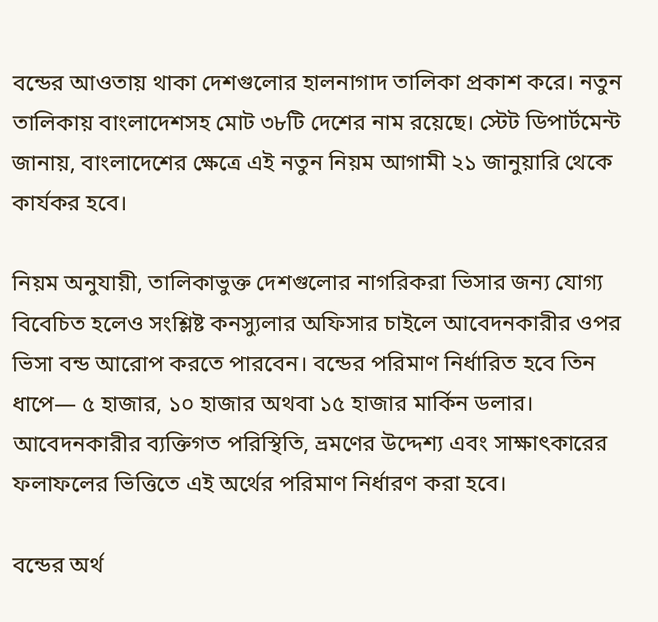বন্ডের আওতায় থাকা দেশগুলোর হালনাগাদ তালিকা প্রকাশ করে। নতুন তালিকায় বাংলাদেশসহ মোট ৩৮টি দেশের নাম রয়েছে। স্টেট ডিপার্টমেন্ট জানায়, বাংলাদেশের ক্ষেত্রে এই নতুন নিয়ম আগামী ২১ জানুয়ারি থেকে কার্যকর হবে।

নিয়ম অনুযায়ী, তালিকাভুক্ত দেশগুলোর নাগরিকরা ভিসার জন্য যোগ্য বিবেচিত হলেও সংশ্লিষ্ট কনস্যুলার অফিসার চাইলে আবেদনকারীর ওপর ভিসা বন্ড আরোপ করতে পারবেন। বন্ডের পরিমাণ নির্ধারিত হবে তিন ধাপে— ৫ হাজার, ১০ হাজার অথবা ১৫ হাজার মার্কিন ডলার। আবেদনকারীর ব্যক্তিগত পরিস্থিতি, ভ্রমণের উদ্দেশ্য এবং সাক্ষাৎকারের ফলাফলের ভিত্তিতে এই অর্থের পরিমাণ নির্ধারণ করা হবে।

বন্ডের অর্থ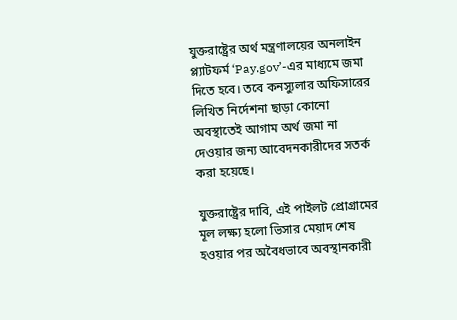যুক্তরাষ্ট্রের অর্থ মন্ত্রণালয়ের অনলাইন প্ল্যাটফর্ম ‘Pay.gov’-এর মাধ্যমে জমা দিতে হবে। তবে কনস্যুলার অফিসারের লিখিত নির্দেশনা ছাড়া কোনো অবস্থাতেই আগাম অর্থ জমা না দেওয়ার জন্য আবেদনকারীদের সতর্ক করা হয়েছে।

যুক্তরাষ্ট্রের দাবি, এই পাইলট প্রোগ্রামের মূল লক্ষ্য হলো ভিসার মেয়াদ শেষ হওয়ার পর অবৈধভাবে অবস্থানকারী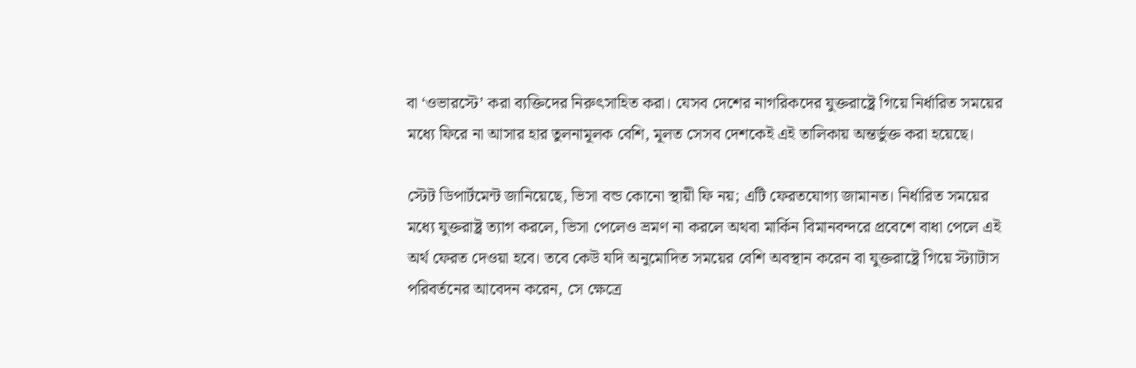বা ‘ওভারস্টে’ করা ব্যক্তিদের নিরুৎসাহিত করা। যেসব দেশের নাগরিকদের যুক্তরাষ্ট্রে গিয়ে নির্ধারিত সময়ের মধ্যে ফিরে না আসার হার তুলনামূলক বেশি, মূলত সেসব দেশকেই এই তালিকায় অন্তর্ভুক্ত করা হয়েছে।

স্টেট ডিপার্টমেন্ট জানিয়েছে, ভিসা বন্ড কোনো স্থায়ী ফি নয়; এটি ফেরতযোগ্য জামানত। নির্ধারিত সময়ের মধ্যে যুক্তরাষ্ট্র ত্যাগ করলে, ভিসা পেলেও ভ্রমণ না করলে অথবা মার্কিন বিমানবন্দরে প্রবেশে বাধা পেলে এই অর্থ ফেরত দেওয়া হবে। তবে কেউ যদি অনুমোদিত সময়ের বেশি অবস্থান করেন বা যুক্তরাষ্ট্রে গিয়ে স্ট্যাটাস পরিবর্তনের আবেদন করেন, সে ক্ষেত্রে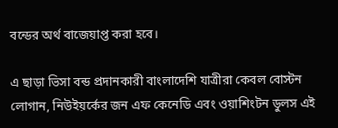বন্ডের অর্থ বাজেয়াপ্ত করা হবে।

এ ছাড়া ভিসা বন্ড প্রদানকারী বাংলাদেশি যাত্রীরা কেবল বোস্টন লোগান, নিউইয়র্কের জন এফ কেনেডি এবং ওয়াশিংটন ডুলস এই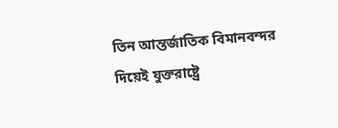তিন আন্তর্জাতিক বিমানবন্দর দিয়েই যুক্তরাষ্ট্রে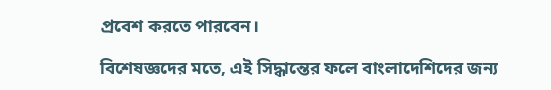প্রবেশ করতে পারবেন।

বিশেষজ্ঞদের মতে, এই সিদ্ধান্তের ফলে বাংলাদেশিদের জন্য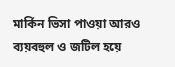মার্কিন ভিসা পাওয়া আরও ব্যয়বহুল ও জটিল হয়ে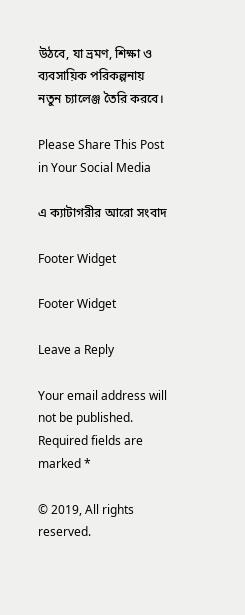উঠবে, যা ভ্রমণ, শিক্ষা ও ব্যবসায়িক পরিকল্পনায় নতুন চ্যালেঞ্জ তৈরি করবে।

Please Share This Post in Your Social Media

এ ক্যাটাগরীর আরো সংবাদ

Footer Widget

Footer Widget

Leave a Reply

Your email address will not be published. Required fields are marked *

© 2019, All rights reserved.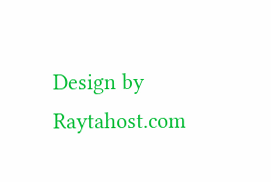Design by Raytahost.com